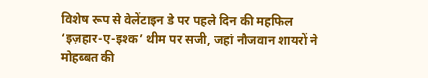विशेष रूप से वेलेंटाइन डे पर पहले दिन की महफिल ‘इज़हार-ए-इश्क’ थीम पर सजी, जहां नौजवान शायरों ने मोहब्बत की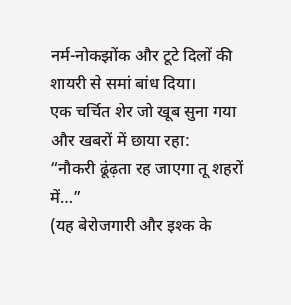नर्म-नोकझोंक और टूटे दिलों की शायरी से समां बांध दिया।
एक चर्चित शेर जो खूब सुना गया और खबरों में छाया रहा:
“नौकरी ढूंढ़ता रह जाएगा तू शहरों में…”
(यह बेरोजगारी और इश्क के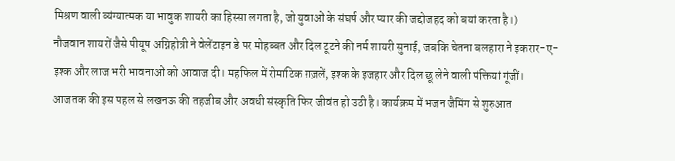मिश्रण वाली व्यंग्यात्मक या भावुक शायरी का हिस्सा लगता है, जो युवाओं के संघर्ष और प्यार की जद्दोजहद को बयां करता है।)
नौजवान शायरों जैसे पीयूष अग्निहोत्री ने वेलेंटाइन डे पर मोहब्बत और दिल टूटने की नर्म शायरी सुनाई, जबकि चेतना बलहारा ने इकरार-ए-इश्क और लाज भरी भावनाओं को आवाज दी। महफिल में रोमांटिक ग़ज़लें, इश्क के इजहार और दिल छू लेने वाली पंक्तियां गूंजीं।
आजतक की इस पहल से लखनऊ की तहजीब और अवधी संस्कृति फिर जीवंत हो उठी है। कार्यक्रम में भजन जैमिंग से शुरुआत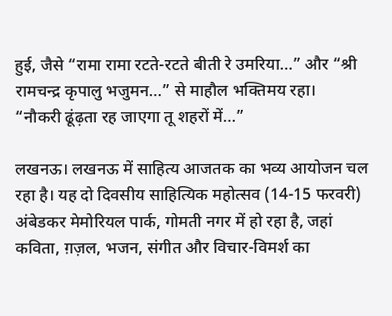हुई, जैसे “रामा रामा रटते-रटते बीती रे उमरिया…” और “श्री रामचन्द्र कृपालु भजुमन…” से माहौल भक्तिमय रहा।
“नौकरी ढूंढ़ता रह जाएगा तू शहरों में…”

लखनऊ। लखनऊ में साहित्य आजतक का भव्य आयोजन चल रहा है। यह दो दिवसीय साहित्यिक महोत्सव (14-15 फरवरी) अंबेडकर मेमोरियल पार्क, गोमती नगर में हो रहा है, जहां कविता, ग़ज़ल, भजन, संगीत और विचार-विमर्श का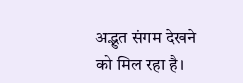अद्भुत संगम देखने को मिल रहा है।